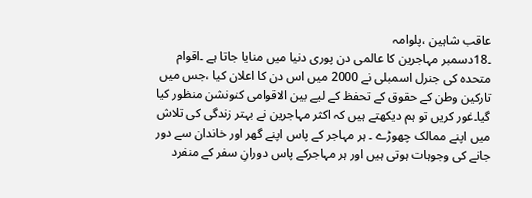عاقب شاہین ،پلوامہ
۔18دسمبر مہاجرین کا عالمی دن پوری دنیا میں منایا جاتا ہے ۔اقوام متحدہ کی جنرل اسمبلی نے 2000 میں اس دن کا اعلان کیا ،جس میں تارکین وطن کے حقوق کے تحفظ کے لیے بین الاقوامی کنونشن منظور کیا گیا۔غور کریں تو ہم دیکھتے ہیں کہ اکثر مہاجرین نے بہتر زندگی کی تلاش میں اپنے ممالک چھوڑے ۔ ہر مہاجر کے پاس اپنے گھر اور خاندان سے دور جانے کی وجوہات ہوتی ہیں اور ہر مہاجرکے پاس دورانِ سفر کے منفرد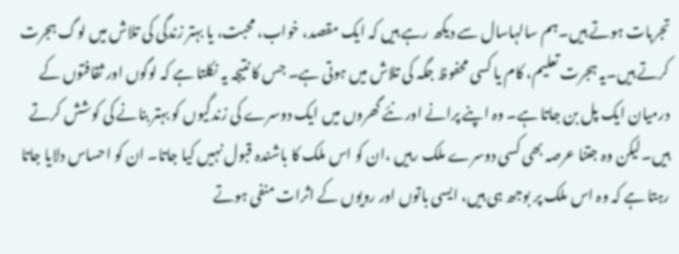تجربات ہوتے ہیں۔ہم سالہاسال سے دیکھ رہے ہیں کہ ایک مقصد، خواب، محبت، یا بہتر زندگی کی تلاش میں لوگ ہجرت کرتے ہیں۔یہ ہجرت تعلیم، کام یا کسی محفوظ جگہ کی تلاش میں ہوتی ہے۔ جس کا نتیجہ یہ نکلتا ہے کہ لوگوں اور ثقافتوں کے درمیان ایک پل بن جاتا ہے۔ وہ اپنے پرانے اور نئے گھروں میں ایک دوسرے کی زندگیوں کو بہتر بنانے کی کوشش کرتے ہیں۔لیکن وہ جتنا عرصہ بھی کسی دوسرے ملک رہیں ،ان کو اس ملک کا باشندہ قبول نہیں کیا جاتا۔ ان کو احساس دلایا جاتا رہتا ہے کہ وہ اس ملک پر بوجھ ہی ہیں، ایسی باتوں اور رویوں کے اثرات منفی ہوتے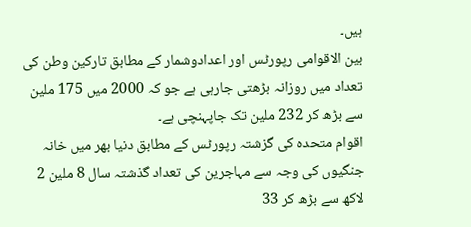ہیں۔
بین الاقوامی رپورٹس اور اعدادوشمار کے مطابق تارکین وطن کی تعداد میں روزانہ بڑھتی جارہی ہے جو کہ 2000 میں 175 ملین سے بڑھ کر 232 ملین تک جاپہنچی ہے۔
اقوام متحدہ کی گزشتہ رپورٹس کے مطابق دنیا بھر میں خانہ جنگیوں کی وجہ سے مہاجرین کی تعداد گذشتہ سال 8 ملین 2 لاکھ سے بڑھ کر 33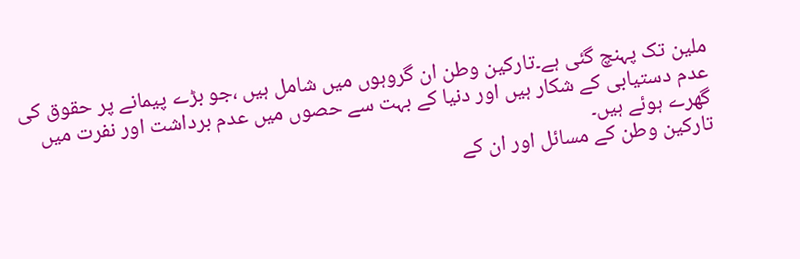ملین تک پہنچ گئی ہے۔تارکین وطن ان گروہوں میں شامل ہیں ،جو بڑے پیمانے پر حقوق کی عدم دستیابی کے شکار ہیں اور دنیا کے بہت سے حصوں میں عدم برداشت اور نفرت میں گھرے ہوئے ہیں۔
تارکین وطن کے مسائل اور ان کے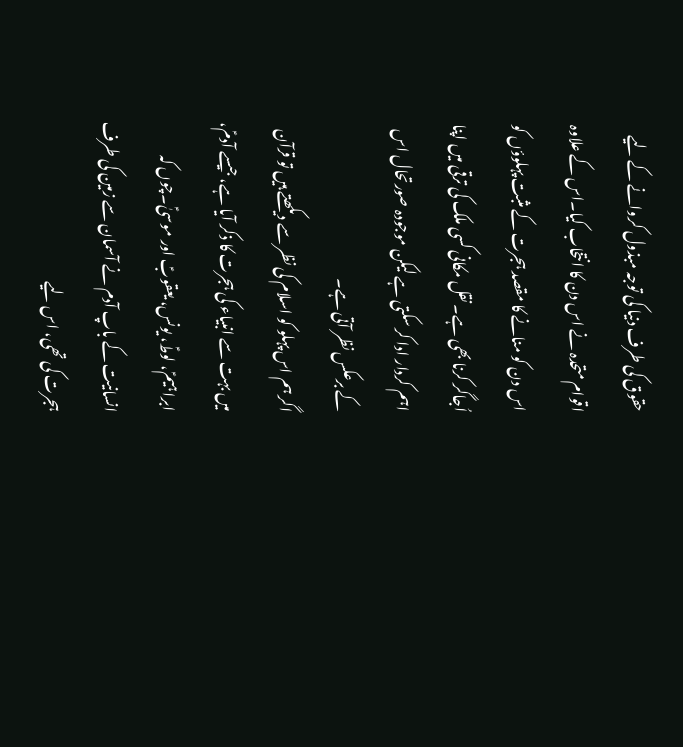حقوق کی طرف دنیا کی توجہ مبذول کروانے کے لیے اقوام متحدہ نے اس دن کا انتخاب کیا۔اس کے علاوہ اس دن کو منانے کا مقصد ہجرت کے مثبت پہلوؤں کو اُجاگر کرنا بھی ہے۔ نقل مکانی کسی ملک کی ترقی میں اپنا اہم کردار ادا کر سکتی ہے لیکن موجودہ صورتحال اس کے برعکس نظر آتی ہے۔
اگر ہم اس پہلو کو اسلام کی نظر سے دیکھتے ہیں تو قرآن میں بہت سے انبیاء کی ہجرت کا ذکر آیا ہے، جیسے آدمؑ، ابراہیمؑ، لوطؑ، یونس، یعقوبؑ اور موسیٰؑ۔چوں کہ انسانیت کے باپ آدم نے آسمان سے زمین کی طرف ہجرت کی تھی، اس لیے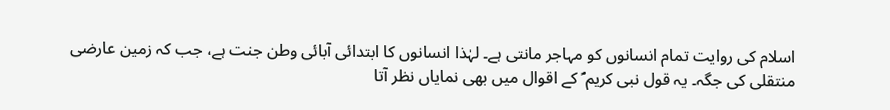اسلام کی روایت تمام انسانوں کو مہاجر مانتی ہے۔ لہٰذا انسانوں کا ابتدائی آبائی وطن جنت ہے، جب کہ زمین عارضی منتقلی کی جگہ۔ یہ قول نبی کریم ؐ کے اقوال میں بھی نمایاں نظر آتا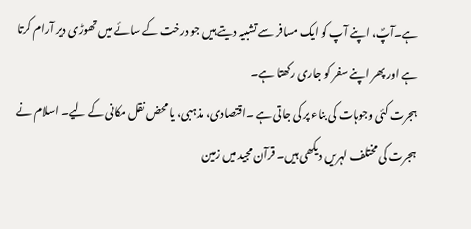ہے۔آپؐ، اپنے آپ کو ایک مسافر سے تشبیہ دیتے ہیں جو درخت کے سائے میں تھوڑی دیر آرام کرتا ہے اور پھر اپنے سفر کو جاری رکھتا ہے۔
ہجرت کئی وجوہات کی بناء پر کی جاتی ہے ۔اقتصادی، مذہبی، یا محض نقل مکانی کے لیے۔ اسلام نے ہجرت کی مختلف لہریں دیکھی ہیں۔ قرآن مجید میں زمین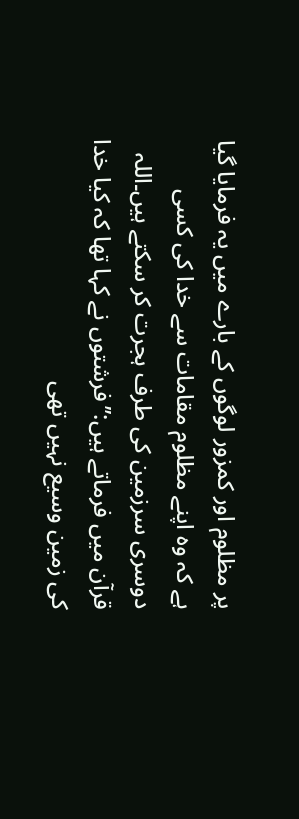پر مظلوم اور کمزور لوگوں کے بارے میں یہ فرمایا گیا ہے کہ وہ اپنے مظلوم مقامات سے خدا کی کسی دوسری سرزمین کی طرف ہجرت کر سکتے ہیں۔اللہ قرآن میں فرماتے ہیں:’’فرشتوں نے کہا تھا کہ کیا خدا کی زمین وسیع نہیں تھی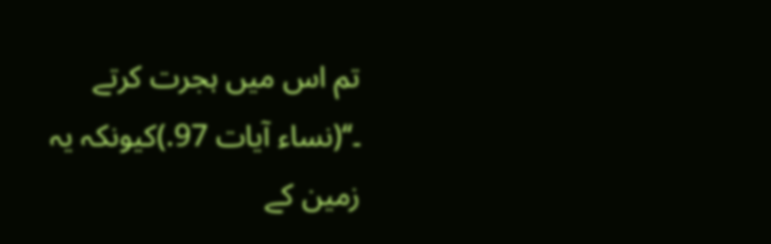تم اس میں ہجرت کرتے ۔‘‘(نساء آیات 97.)کیونکہ یہ زمین کے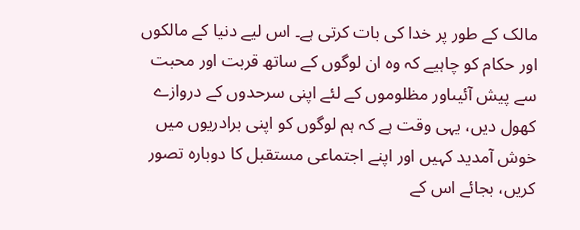مالک کے طور پر خدا کی بات کرتی ہے۔ اس لیے دنیا کے مالکوں اور حکام کو چاہیے کہ وہ ان لوگوں کے ساتھ قربت اور محبت سے پیش آئیںاور مظلوموں کے لئے اپنی سرحدوں کے دروازے کھول دیں، یہی وقت ہے کہ ہم لوگوں کو اپنی برادریوں میں خوش آمدید کہیں اور اپنے اجتماعی مستقبل کا دوبارہ تصور کریں، بجائے اس کے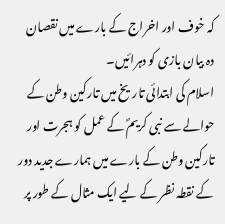کہ خوف اور اخراج کے بارے میں نقصان دہ بیان بازی کو دہرائیں۔
اسلام کی ابتدائی تاریخ میں تارکین وطن کے حوالے سے نبی کریمؐ کے عمل کو ہجرت اور تارکین وطن کے بارے میں ہمارے جدید دور کے نقطہ نظر کے لیے ایک مثال کے طور پر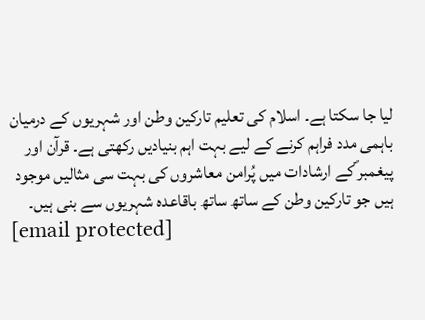لیا جا سکتا ہے۔ اسلام کی تعلیم تارکین وطن اور شہریوں کے درمیان باہمی مدد فراہم کرنے کے لیے بہت اہم بنیادیں رکھتی ہے۔ قرآن اور پیغمبر ؐکے ارشادات میں پُرامن معاشروں کی بہت سی مثالیں موجود ہیں جو تارکین وطن کے ساتھ ساتھ باقاعدہ شہریوں سے بنی ہیں۔
[email protected]